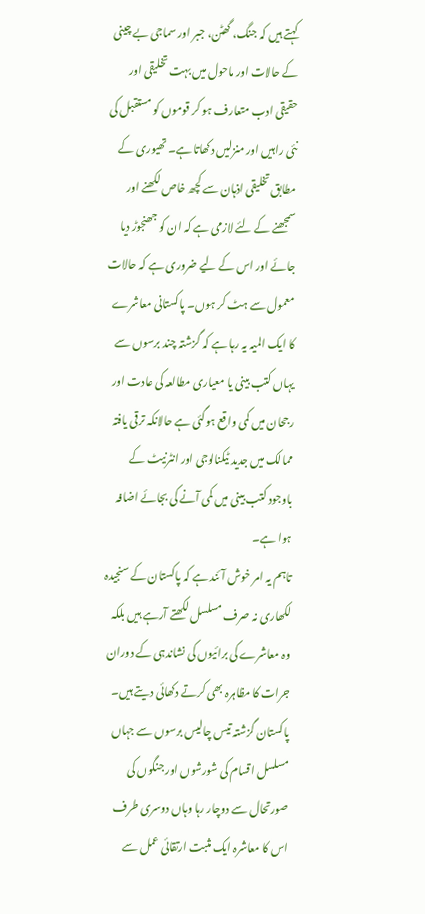کہتے ہیں کہ جنگ، گھٹن، جبر اور سماجی بے چینی کے حالات اور ماحول میں بہت تخلیقی اور حقیقی ادب متعارف ہو کر قوموں کو مستقبل کی نئی راہیں اور منزلیں دکھاتا ہے۔ تھیوری کے مطابق تخلیقی اذہان سے کچھ خاص لکھنے اور سمجھنے کے لئے لازمی ہے کہ ان کو جھنجوڑ دیا جائے اور اس کے لیے ضروری ہے کہ حالات معمول سے ہٹ کر ہوں۔ پاکستانی معاشرے کا ایک المیہ یہ رہا ہے کہ گزشتہ چند برسوں سے یہاں کتب بینی یا معیاری مطالعہ کی عادت اور رجحان میں کمی واقع ہوگئی ہے حالانکہ ترقی یافتہ ممالک میں جدید ٹیکنالوجی اور انٹرنیٹ کے باوجود کتب بینی میں کمی آنے کی بجائے اضافہ ہوا ہے۔
تاہم یہ امر خوش آئند ہے کہ پاکستان کے سنجیدہ لکھاری نہ صرف مسلسل لکھتے آرہے ہیں بلکہ وہ معاشرے کی برائیوں کی نشاندہی کے دوران جرات کا مظاہرہ بھی کرتے دکھائی دیتے ہیں۔ پاکستان گزشتہ تیس چالیس برسوں سے جہاں مسلسل اقسام کی شورشوں اور جنگوں کی صورتحال سے دوچار رہا وہاں دوسری طرف اس کا معاشرہ ایک مثبت ارتقائی عمل سے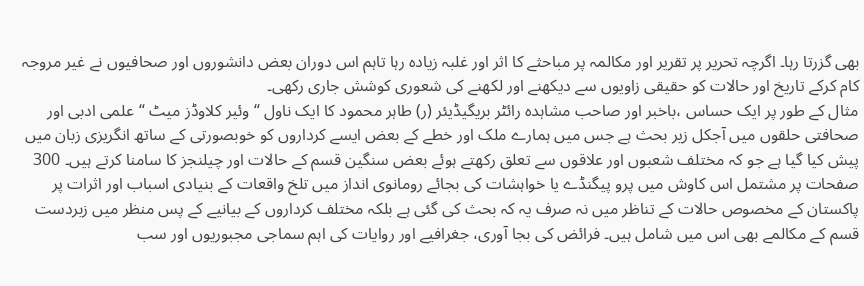بھی گزرتا رہا۔ اگرچہ تحریر پر تقریر اور مکالمہ پر مباحثے کا اثر اور غلبہ زیادہ رہا تاہم اس دوران بعض دانشوروں اور صحافیوں نے غیر مروجہ کام کرکے تاریخ اور حالات کو حقیقی زاویوں سے دیکھنے اور لکھنے کی شعوری کوشش جاری رکھی۔
مثال کے طور پر ایک حساس ،باخبر اور صاحب مشاہدہ رائٹر بریگیڈیئر (ر) طاہر محمود کا ایک ناول “ وئیر کلاوڈز میٹ “علمی ادبی اور صحافتی حلقوں میں آجکل زیر بحث ہے جس میں ہمارے ملک اور خطے کے بعض ایسے کرداروں کو خوبصورتی کے ساتھ انگریزی زبان میں پیش کیا گیا ہے جو کہ مختلف شعبوں اور علاقوں سے تعلق رکھتے ہوئے بعض سنگین قسم کے حالات اور چیلنجز کا سامنا کرتے ہیں۔ 300 صفحات پر مشتمل اس کاوش میں پرو پیگنڈے یا خواہشات کی بجائے رومانوی انداز میں تلخ واقعات کے بنیادی اسباب اور اثرات پر پاکستان کے مخصوص حالات کے تناظر میں نہ صرف یہ کہ بحث کی گئی ہے بلکہ مختلف کرداروں کے بیانیے کے پس منظر میں زبردست قسم کے مکالمے بھی اس میں شامل ہیں۔ فرائض کی بجا آوری، جغرافیے اور روایات کی اہم سماجی مجبوریوں اور سب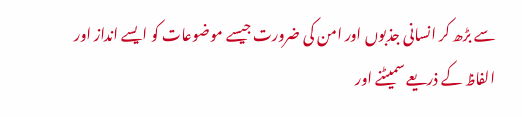سے بڑھ کر انسانی جذبوں اور امن کی ضرورت جیسے موضوعات کو ایسے انداز اور الفاظ کے ذریعے سمیٹنے اور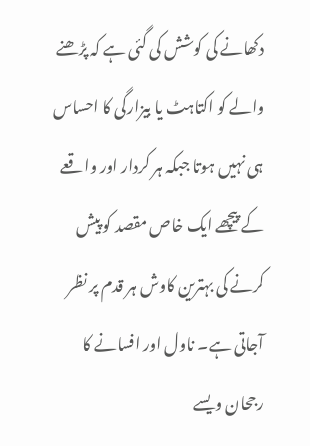دکھانے کی کوشش کی گئی ہے کہ پڑھنے والے کو اکتاہٹ یا بیزارگی کا احساس ہی نہیں ہوتا جبکہ ہر کردار اور واقعے کے پیچھے ایک خاص مقصد کو پیش کرنے کی بہترین کاوش ہر قدم پر نظر آجاتی ہے۔ ناول اور افسانے کا رجحان ویسے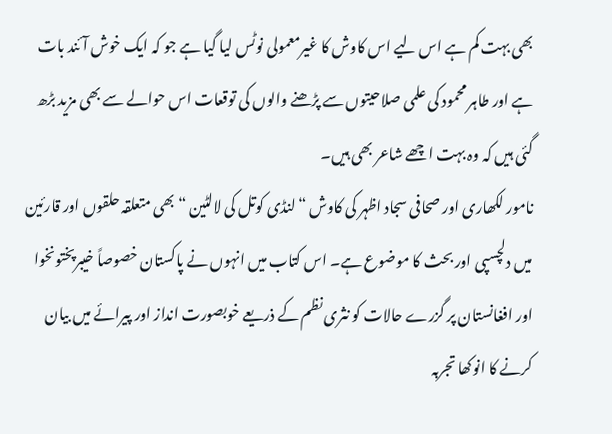بھی بہت کم ہے اس لیے اس کاوش کا غیرمعمولی نوٹس لیا گیا ہے جو کہ ایک خوش آئند بات ہے اور طاہر محمود کی علمی صلاحیتوں سے پڑھنے والوں کی توقعات اس حوالے سے بھی مزید بڑھ گئی ہیں کہ وہ بہت اچھے شاعر بھی ہیں۔
نامور لکھاری اور صحافی سجاد اظہر کی کاوش “لنڈی کوتل کی لالٹین “بھی متعلقہ حلقوں اور قارئین میں دلچسپی اور بحث کا موضوع ہے۔ اس کتاب میں انہوں نے پاکستان خصوصاً خیبرپختونخوا اور افغانستان پر گزرے حالات کو نثری نظم کے ذریعے خوبصورت انداز اور پیرائے میں بیان کرنے کا انوکھا تجربہ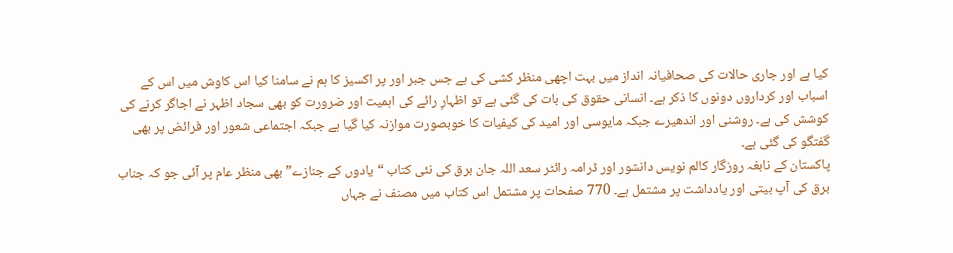کیا ہے اور جاری حالات کی صحافیانہ انداز میں بہت اچھی منظر کشی کی ہے جس جبر اور پر اکسیز کا ہم نے سامنا کیا اس کاوش میں اس کے اسباب اور کرداروں دونوں کا ذکر ہے۔ انسانی حقوق کی بات کی گئی ہے تو اظہارِ رائے کی اہمیت اور ضرورت کو بھی سجاد اظہر نے اجاگر کرنے کی کوشش کی ہے۔ روشنی اور اندھیرے جبکہ مایوسی اور امید کی کیفیات کا خوبصورت موازنہ کیا گیا ہے جبکہ اجتماعی شعور اور فرائض پر بھی گفتگو کی گئی ہے۔
پاکستان کے نابغہ روزگار کالم نویس دانشور اور ڈرامہ رائٹر سعد اللہ جان برق کی نئی کتاب “یادوں کے جنازے” بھی منظر عام پر آئی جو کہ جناب برق کی آپ بیتی اور یادداشت پر مشتمل ہے۔ 770 صفحات پر مشتمل اس کتاب میں مصنف نے جہاں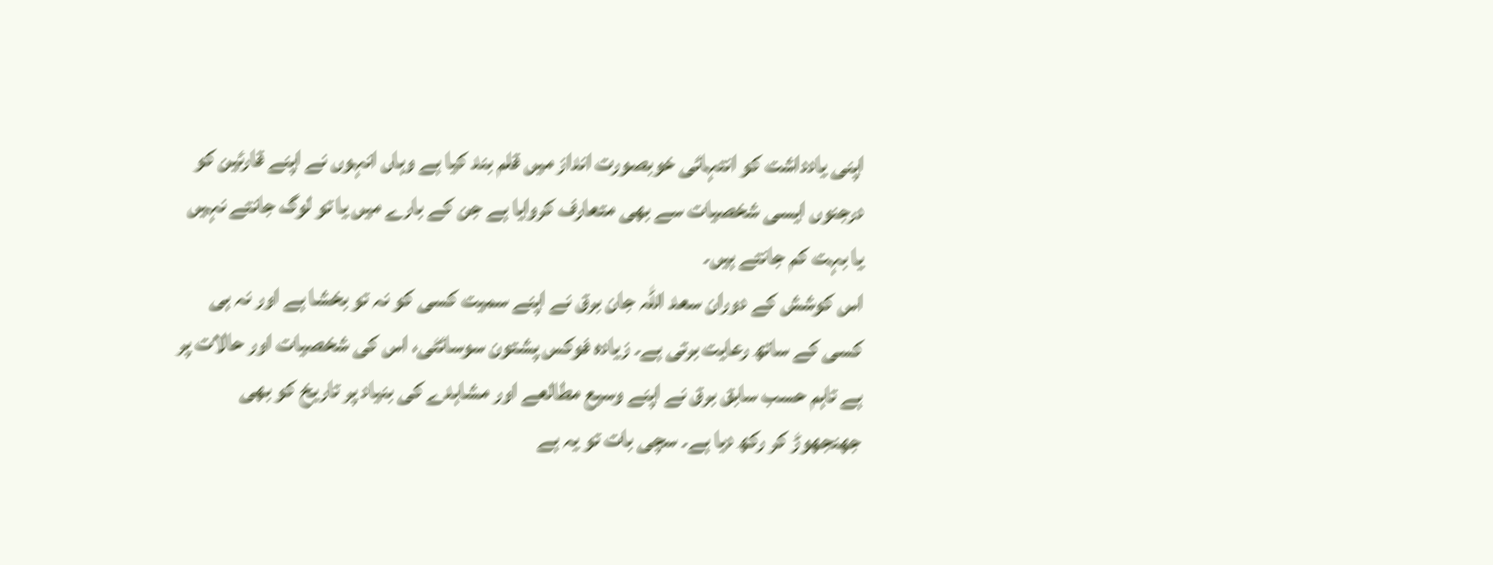اپنی یادداشت کو انتہائی خوبصورت انداز میں قلم بند کیا ہے وہاں انہوں نے اپنے قارئین کو درجنوں ایسی شخصیات سے بھی متعارف کروایا ہے جن کے بارے میں یا تو لوگ جانتے نہیں یا بہت کم جانتے ہیں۔
اس کوشش کے دوران سعد اللہ جان برق نے اپنے سمیت کسی کو نہ تو بخشا ہے اور نہ ہی کسی کے ساتھ رعایت برتی ہے۔ زیادہ فوکس پشتون سوسائٹی، اس کی شخصیات اور حالات پر ہے تاہم حسب سابق برق نے اپنے وسیع مطالعے اور مشاہدے کی بنیاد پر تاریخ کو بھی جھنجھوڑ کر رکھ دیا ہے۔ سچی بات تو یہ ہے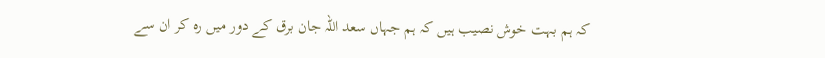کہ ہم بہت خوش نصیب ہیں کہ ہم جہاں سعد اللہ جان برق کے دور میں رہ کر ان سے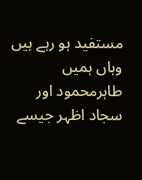مستفید ہو رہے ہیں وہاں ہمیں طاہرمحمود اور سجاد اظہر جیسے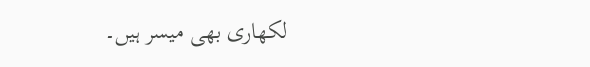لکھاری بھی میسر ہیں۔